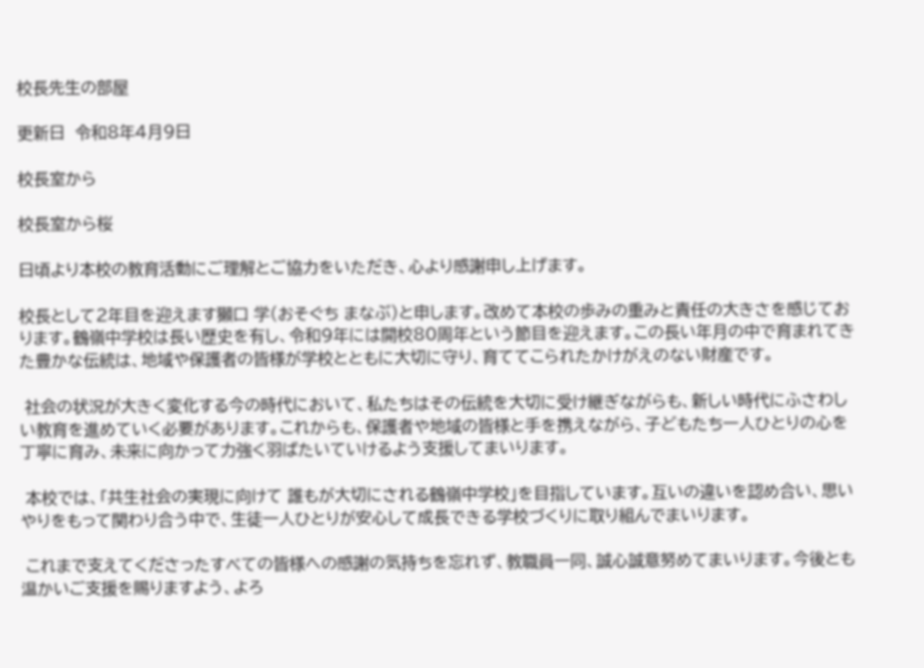校長先生の部屋

更新日  令和8年4月9日

校長室から

校長室から桜

日頃より本校の教育活動にご理解とご協力をいただき、心より感謝申し上げます。

校長として2年目を迎えます獺口 学(おそぐち まなぶ)と申します。改めて本校の歩みの重みと責任の大きさを感じております。鶴嶺中学校は長い歴史を有し、令和9年には開校80周年という節目を迎えます。この長い年月の中で育まれてきた豊かな伝統は、地域や保護者の皆様が学校とともに大切に守り、育ててこられたかけがえのない財産です。

 社会の状況が大きく変化する今の時代において、私たちはその伝統を大切に受け継ぎながらも、新しい時代にふさわしい教育を進めていく必要があります。これからも、保護者や地域の皆様と手を携えながら、子どもたち一人ひとりの心を丁寧に育み、未来に向かって力強く羽ばたいていけるよう支援してまいります。

 本校では、「共生社会の実現に向けて 誰もが大切にされる鶴嶺中学校」を目指しています。互いの違いを認め合い、思いやりをもって関わり合う中で、生徒一人ひとりが安心して成長できる学校づくりに取り組んでまいります。

 これまで支えてくださったすべての皆様への感謝の気持ちを忘れず、教職員一同、誠心誠意努めてまいります。今後とも温かいご支援を賜りますよう、よろ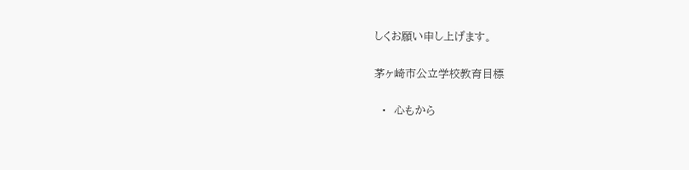しくお願い申し上げます。

茅ヶ崎市公立学校教育目標

  •  心もから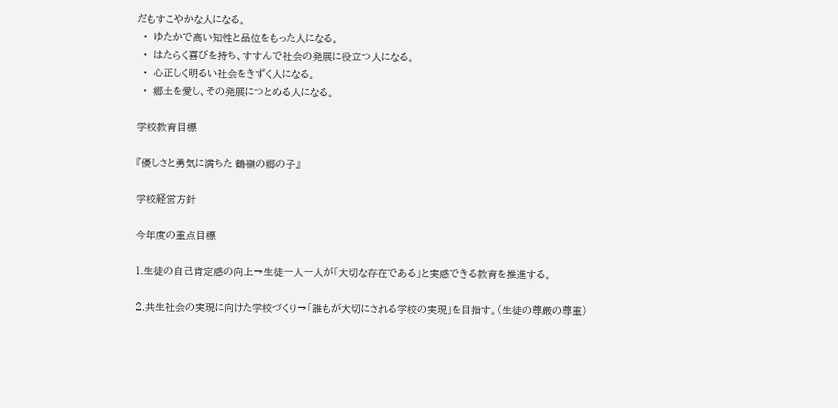だもすこやかな人になる。
  •  ゆたかで高い知性と品位をもった人になる。
  •  はたらく喜びを持ち、すすんで社会の発展に役立つ人になる。
  •  心正しく明るい社会をきずく人になる。
  •  郷土を愛し、その発展につとめる人になる。

学校教育目標

『優しさと勇気に満ちた 鶴嶺の郷の子』

学校経営方針

今年度の重点目標

1.生徒の自己肯定感の向上→生徒一人一人が「大切な存在である」と実感できる教育を推進する。

2.共生社会の実現に向けた学校づくり→「誰もが大切にされる学校の実現」を目指す。(生徒の尊厳の尊重)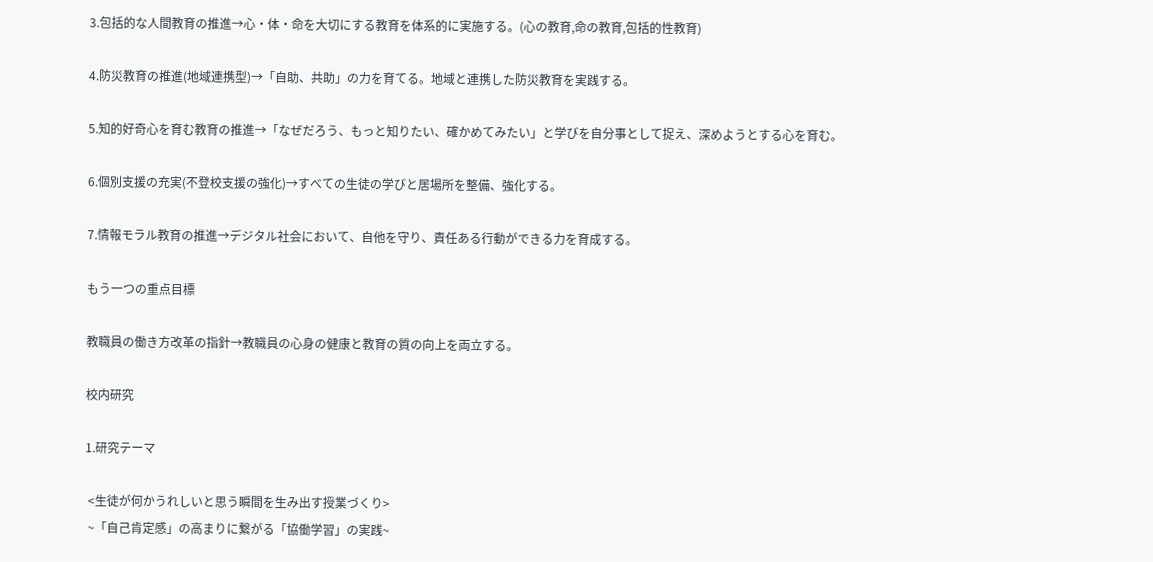3.包括的な人間教育の推進→心・体・命を大切にする教育を体系的に実施する。(心の教育,命の教育,包括的性教育)

4.防災教育の推進(地域連携型)→「自助、共助」の力を育てる。地域と連携した防災教育を実践する。

5.知的好奇心を育む教育の推進→「なぜだろう、もっと知りたい、確かめてみたい」と学びを自分事として捉え、深めようとする心を育む。

6.個別支援の充実(不登校支援の強化)→すべての生徒の学びと居場所を整備、強化する。

7.情報モラル教育の推進→デジタル社会において、自他を守り、責任ある行動ができる力を育成する。

もう一つの重点目標

教職員の働き方改革の指針→教職員の心身の健康と教育の質の向上を両立する。

校内研究

1.研究テーマ

 <生徒が何かうれしいと思う瞬間を生み出す授業づくり>
 ~「自己肯定感」の高まりに繋がる「協働学習」の実践~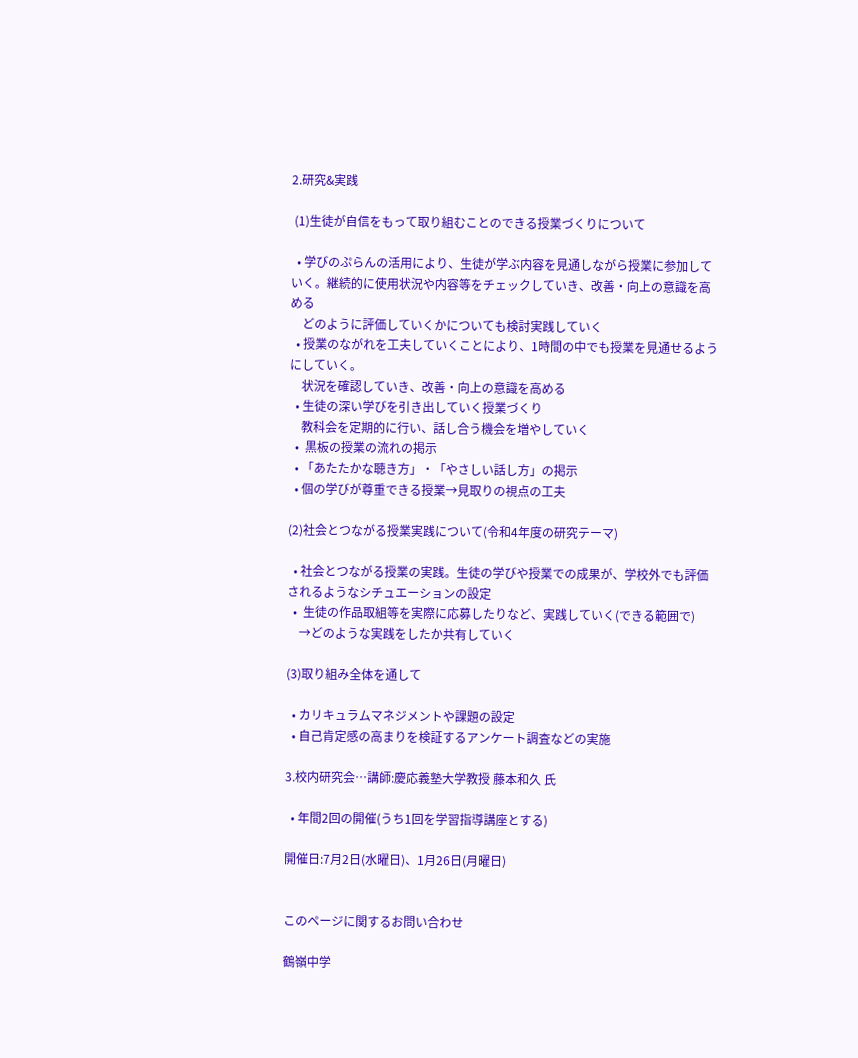2.研究&実践

 (1)生徒が自信をもって取り組むことのできる授業づくりについて

  • 学びのぷらんの活用により、生徒が学ぶ内容を見通しながら授業に参加していく。継続的に使用状況や内容等をチェックしていき、改善・向上の意識を高める
    どのように評価していくかについても検討実践していく
  • 授業のながれを工夫していくことにより、1時間の中でも授業を見通せるようにしていく。
    状況を確認していき、改善・向上の意識を高める
  • 生徒の深い学びを引き出していく授業づくり
    教科会を定期的に行い、話し合う機会を増やしていく
  •  黒板の授業の流れの掲示
  • 「あたたかな聴き方」・「やさしい話し方」の掲示
  • 個の学びが尊重できる授業→見取りの視点の工夫

(2)社会とつながる授業実践について(令和4年度の研究テーマ)

  • 社会とつながる授業の実践。生徒の学びや授業での成果が、学校外でも評価されるようなシチュエーションの設定
  •  生徒の作品取組等を実際に応募したりなど、実践していく(できる範囲で)
    →どのような実践をしたか共有していく

(3)取り組み全体を通して

  • カリキュラムマネジメントや課題の設定
  • 自己肯定感の高まりを検証するアンケート調査などの実施

3.校内研究会…講師:慶応義塾大学教授 藤本和久 氏

  • 年間2回の開催(うち1回を学習指導講座とする)

開催日:7月2日(水曜日)、1月26日(月曜日)


このページに関するお問い合わせ

鶴嶺中学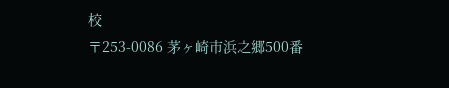校
〒253-0086 茅ヶ崎市浜之郷500番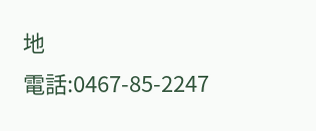地
電話:0467-85-2247